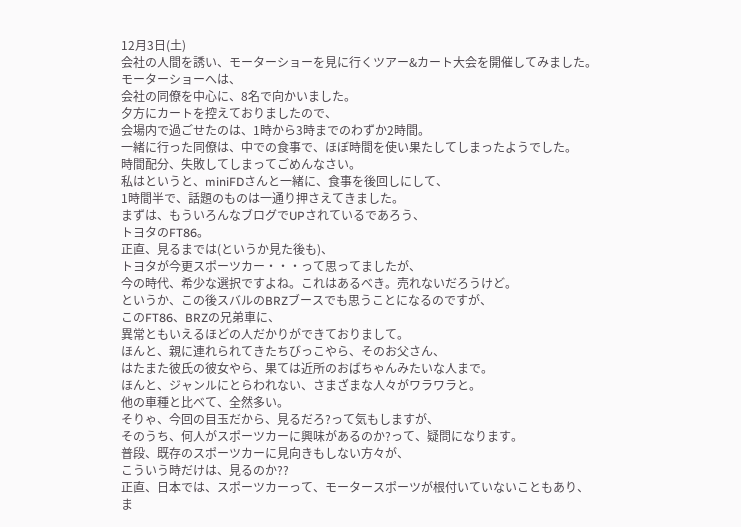12月3日(土)
会社の人間を誘い、モーターショーを見に行くツアー&カート大会を開催してみました。
モーターショーへは、
会社の同僚を中心に、8名で向かいました。
夕方にカートを控えておりましたので、
会場内で過ごせたのは、1時から3時までのわずか2時間。
一緒に行った同僚は、中での食事で、ほぼ時間を使い果たしてしまったようでした。
時間配分、失敗してしまってごめんなさい。
私はというと、miniFDさんと一緒に、食事を後回しにして、
1時間半で、話題のものは一通り押さえてきました。
まずは、もういろんなブログでUPされているであろう、
トヨタのFT86。
正直、見るまでは(というか見た後も)、
トヨタが今更スポーツカー・・・って思ってましたが、
今の時代、希少な選択ですよね。これはあるべき。売れないだろうけど。
というか、この後スバルのBRZブースでも思うことになるのですが、
このFT86、BRZの兄弟車に、
異常ともいえるほどの人だかりができておりまして。
ほんと、親に連れられてきたちびっこやら、そのお父さん、
はたまた彼氏の彼女やら、果ては近所のおばちゃんみたいな人まで。
ほんと、ジャンルにとらわれない、さまざまな人々がワラワラと。
他の車種と比べて、全然多い。
そりゃ、今回の目玉だから、見るだろ?って気もしますが、
そのうち、何人がスポーツカーに興味があるのか?って、疑問になります。
普段、既存のスポーツカーに見向きもしない方々が、
こういう時だけは、見るのか??
正直、日本では、スポーツカーって、モータースポーツが根付いていないこともあり、
ま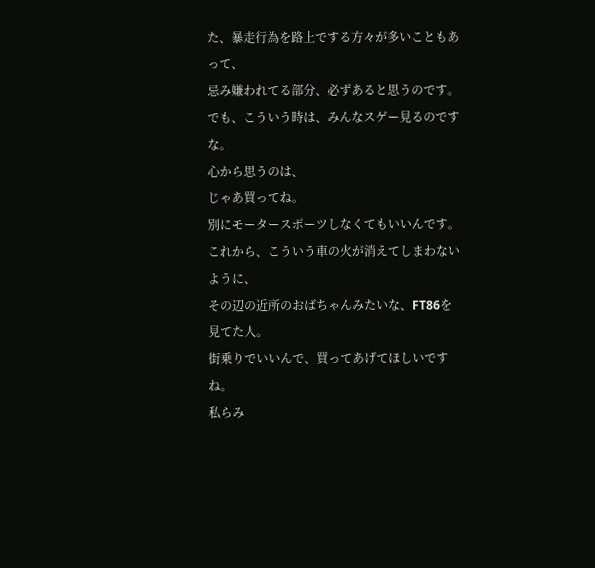た、暴走行為を路上でする方々が多いこともあって、
忌み嫌われてる部分、必ずあると思うのです。
でも、こういう時は、みんなスゲー見るのですな。
心から思うのは、
じゃあ買ってね。
別にモータースポーツしなくてもいいんです。
これから、こういう車の火が消えてしまわないように、
その辺の近所のおばちゃんみたいな、FT86を見てた人。
街乗りでいいんで、買ってあげてほしいですね。
私らみ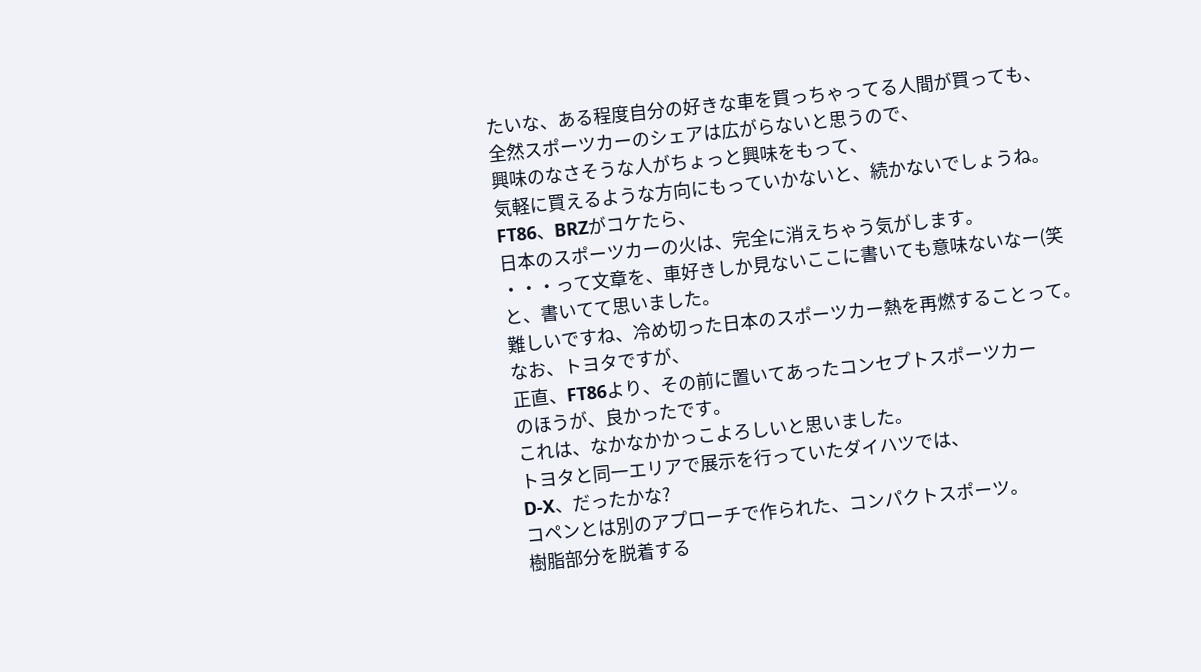たいな、ある程度自分の好きな車を買っちゃってる人間が買っても、
全然スポーツカーのシェアは広がらないと思うので、
興味のなさそうな人がちょっと興味をもって、
気軽に買えるような方向にもっていかないと、続かないでしょうね。
FT86、BRZがコケたら、
日本のスポーツカーの火は、完全に消えちゃう気がします。
・・・って文章を、車好きしか見ないここに書いても意味ないなー(笑
と、書いてて思いました。
難しいですね、冷め切った日本のスポーツカー熱を再燃することって。
なお、トヨタですが、
正直、FT86より、その前に置いてあったコンセプトスポーツカー
のほうが、良かったです。
これは、なかなかかっこよろしいと思いました。
トヨタと同一エリアで展示を行っていたダイハツでは、
D-X、だったかな?
コペンとは別のアプローチで作られた、コンパクトスポーツ。
樹脂部分を脱着する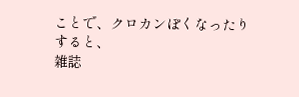ことで、クロカンぽくなったりすると、
雑誌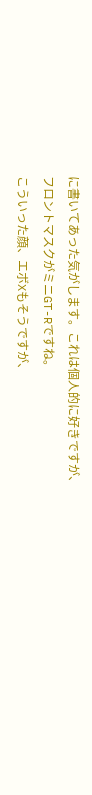に書いてあった気がします。これは個人的に好きですが、
フロントマスクがミニGT-Rですね。
こういった顔、エボXもそうですが、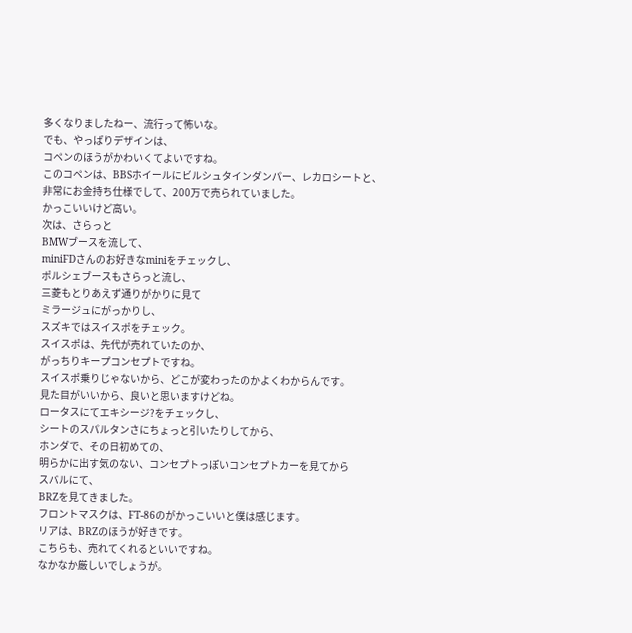多くなりましたねー、流行って怖いな。
でも、やっぱりデザインは、
コペンのほうがかわいくてよいですね。
このコペンは、BBSホイールにビルシュタインダンパー、レカロシートと、
非常にお金持ち仕様でして、200万で売られていました。
かっこいいけど高い。
次は、さらっと
BMWブースを流して、
miniFDさんのお好きなminiをチェックし、
ポルシェブースもさらっと流し、
三菱もとりあえず通りがかりに見て
ミラージュにがっかりし、
スズキではスイスポをチェック。
スイスポは、先代が売れていたのか、
がっちりキープコンセプトですね。
スイスポ乗りじゃないから、どこが変わったのかよくわからんです。
見た目がいいから、良いと思いますけどね。
ロータスにてエキシージ?をチェックし、
シートのスパルタンさにちょっと引いたりしてから、
ホンダで、その日初めての、
明らかに出す気のない、コンセプトっぽいコンセプトカーを見てから
スバルにて、
BRZを見てきました。
フロントマスクは、FT-86のがかっこいいと僕は感じます。
リアは、BRZのほうが好きです。
こちらも、売れてくれるといいですね。
なかなか厳しいでしょうが。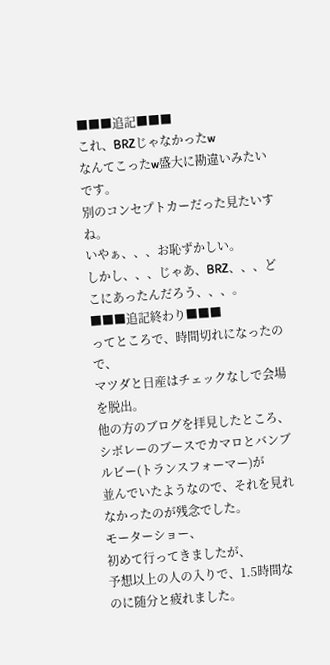■■■追記■■■
これ、BRZじゃなかったw
なんてこったw盛大に勘違いみたいです。
別のコンセプトカーだった見たいすね。
いやぁ、、、お恥ずかしい。
しかし、、、じゃあ、BRZ、、、どこにあったんだろう、、、。
■■■追記終わり■■■
ってところで、時間切れになったので、
マツダと日産はチェックなしで会場を脱出。
他の方のブログを拝見したところ、
シボレーのブースでカマロとバンブルビー(トランスフォーマー)が
並んでいたようなので、それを見れなかったのが残念でした。
モーターショー、
初めて行ってきましたが、
予想以上の人の入りで、1.5時間なのに随分と疲れました。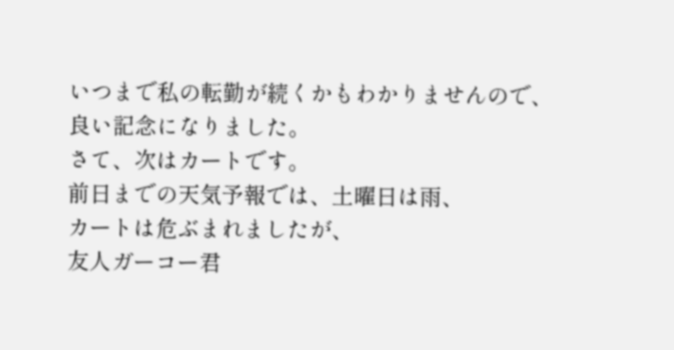いつまで私の転勤が続くかもわかりませんので、
良い記念になりました。
さて、次はカートです。
前日までの天気予報では、土曜日は雨、
カートは危ぶまれましたが、
友人ガーコー君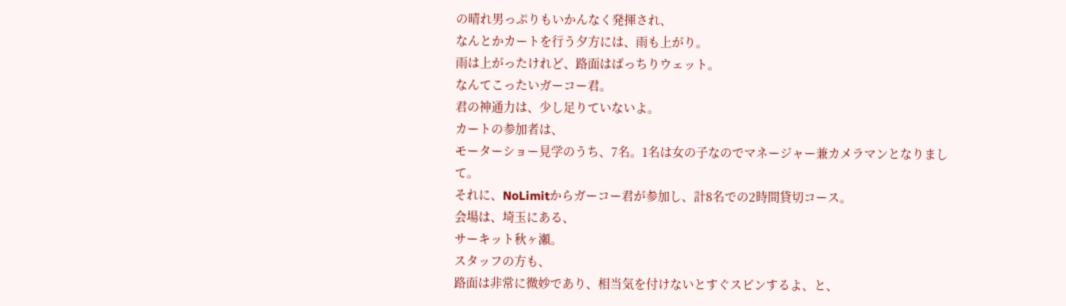の晴れ男っぷりもいかんなく発揮され、
なんとかカートを行う夕方には、雨も上がり。
雨は上がったけれど、路面はばっちりウェット。
なんてこったいガーコー君。
君の神通力は、少し足りていないよ。
カートの参加者は、
モーターショー見学のうち、7名。1名は女の子なのでマネージャー兼カメラマンとなりまして。
それに、NoLimitからガーコー君が参加し、計8名での2時間貸切コース。
会場は、埼玉にある、
サーキット秋ヶ瀬。
スタッフの方も、
路面は非常に微妙であり、相当気を付けないとすぐスピンするよ、と、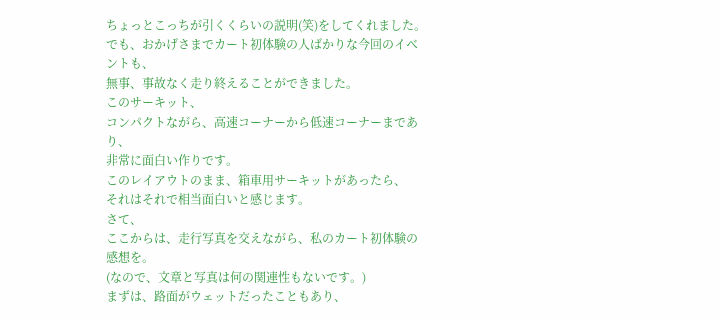ちょっとこっちが引くくらいの説明(笑)をしてくれました。
でも、おかげさまでカート初体験の人ばかりな今回のイベントも、
無事、事故なく走り終えることができました。
このサーキット、
コンパクトながら、高速コーナーから低速コーナーまであり、
非常に面白い作りです。
このレイアウトのまま、箱車用サーキットがあったら、
それはそれで相当面白いと感じます。
さて、
ここからは、走行写真を交えながら、私のカート初体験の感想を。
(なので、文章と写真は何の関連性もないです。)
まずは、路面がウェットだったこともあり、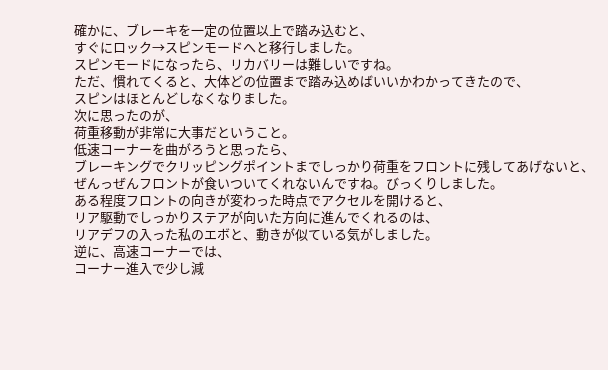確かに、ブレーキを一定の位置以上で踏み込むと、
すぐにロック→スピンモードへと移行しました。
スピンモードになったら、リカバリーは難しいですね。
ただ、慣れてくると、大体どの位置まで踏み込めばいいかわかってきたので、
スピンはほとんどしなくなりました。
次に思ったのが、
荷重移動が非常に大事だということ。
低速コーナーを曲がろうと思ったら、
ブレーキングでクリッピングポイントまでしっかり荷重をフロントに残してあげないと、
ぜんっぜんフロントが食いついてくれないんですね。びっくりしました。
ある程度フロントの向きが変わった時点でアクセルを開けると、
リア駆動でしっかりステアが向いた方向に進んでくれるのは、
リアデフの入った私のエボと、動きが似ている気がしました。
逆に、高速コーナーでは、
コーナー進入で少し減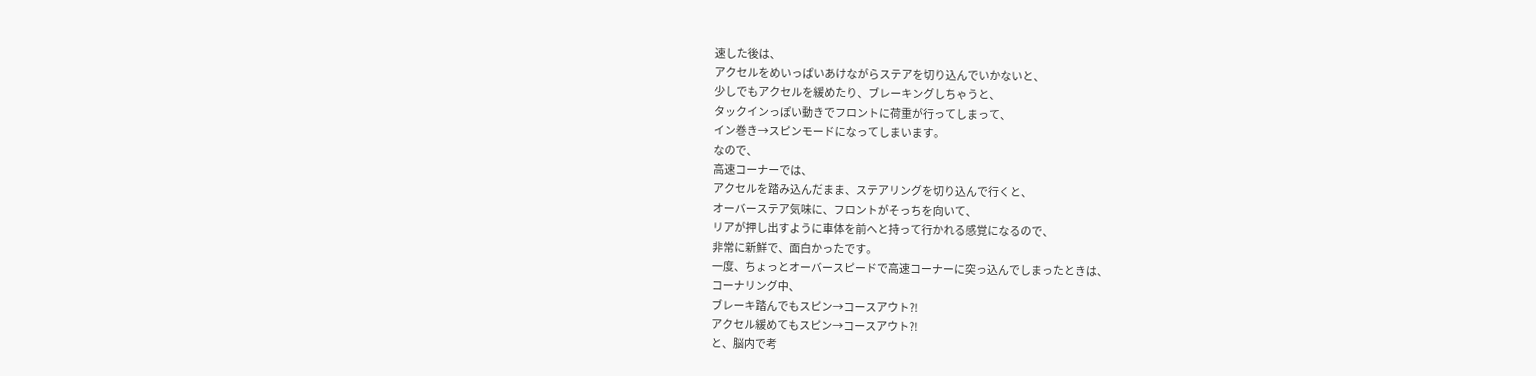速した後は、
アクセルをめいっぱいあけながらステアを切り込んでいかないと、
少しでもアクセルを緩めたり、ブレーキングしちゃうと、
タックインっぽい動きでフロントに荷重が行ってしまって、
イン巻き→スピンモードになってしまいます。
なので、
高速コーナーでは、
アクセルを踏み込んだまま、ステアリングを切り込んで行くと、
オーバーステア気味に、フロントがそっちを向いて、
リアが押し出すように車体を前へと持って行かれる感覚になるので、
非常に新鮮で、面白かったです。
一度、ちょっとオーバースピードで高速コーナーに突っ込んでしまったときは、
コーナリング中、
ブレーキ踏んでもスピン→コースアウト?!
アクセル緩めてもスピン→コースアウト?!
と、脳内で考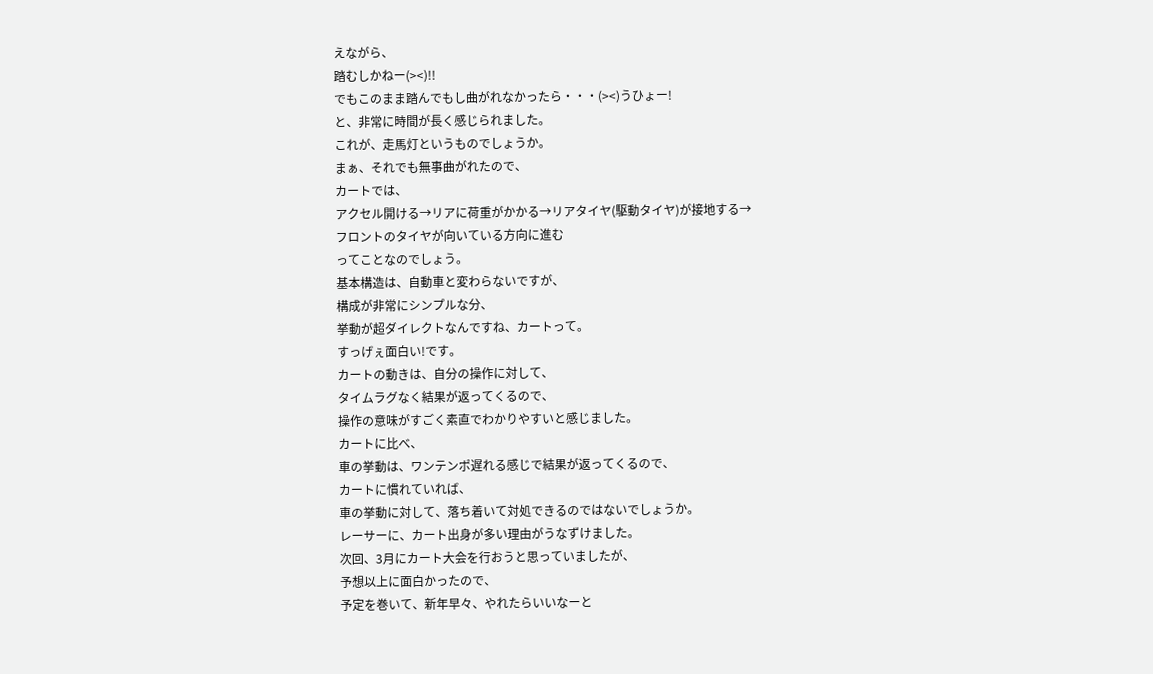えながら、
踏むしかねー(><)!!
でもこのまま踏んでもし曲がれなかったら・・・(><)うひょー!
と、非常に時間が長く感じられました。
これが、走馬灯というものでしょうか。
まぁ、それでも無事曲がれたので、
カートでは、
アクセル開ける→リアに荷重がかかる→リアタイヤ(駆動タイヤ)が接地する→
フロントのタイヤが向いている方向に進む
ってことなのでしょう。
基本構造は、自動車と変わらないですが、
構成が非常にシンプルな分、
挙動が超ダイレクトなんですね、カートって。
すっげぇ面白い!です。
カートの動きは、自分の操作に対して、
タイムラグなく結果が返ってくるので、
操作の意味がすごく素直でわかりやすいと感じました。
カートに比べ、
車の挙動は、ワンテンポ遅れる感じで結果が返ってくるので、
カートに慣れていれば、
車の挙動に対して、落ち着いて対処できるのではないでしょうか。
レーサーに、カート出身が多い理由がうなずけました。
次回、3月にカート大会を行おうと思っていましたが、
予想以上に面白かったので、
予定を巻いて、新年早々、やれたらいいなーと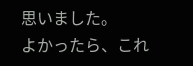思いました。
よかったら、これ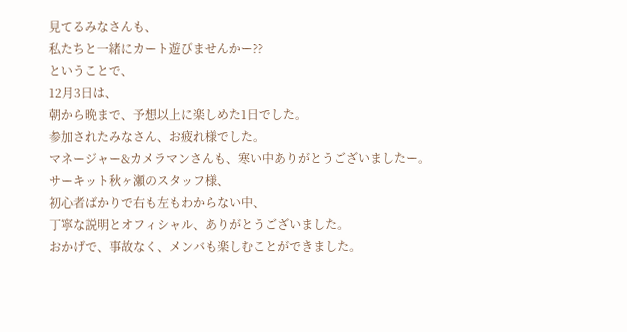見てるみなさんも、
私たちと一緒にカート遊びませんかー??
ということで、
12月3日は、
朝から晩まで、予想以上に楽しめた1日でした。
参加されたみなさん、お疲れ様でした。
マネージャー&カメラマンさんも、寒い中ありがとうございましたー。
サーキット秋ヶ瀬のスタッフ様、
初心者ばかりで右も左もわからない中、
丁寧な説明とオフィシャル、ありがとうございました。
おかげで、事故なく、メンバも楽しむことができました。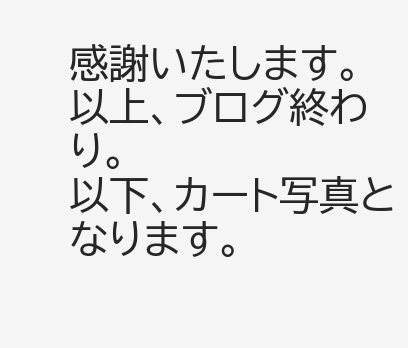感謝いたします。
以上、ブログ終わり。
以下、カート写真となります。